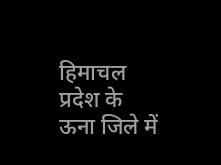हिमाचल प्रदेश के ऊना जिले में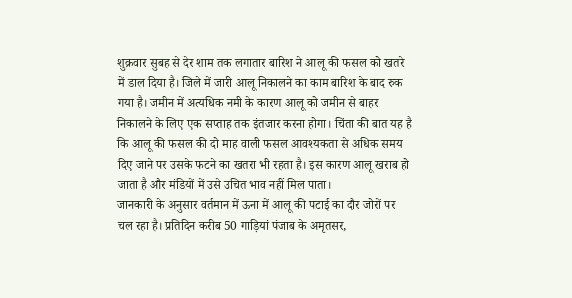शुक्रवार सुबह से देर शाम तक लगातार बारिश ने आलू की फसल को खतरे में डाल दिया है। जिले में जारी आलू निकालने का काम बारिश के बाद रुक गया है। जमीन में अत्यधिक नमी के कारण आलू को जमीन से बाहर निकालने के लिए एक सप्ताह तक इंतजार करना होगा। चिंता की बात यह है कि आलू की फसल की दो माह वाली फसल आवश्यकता से अधिक समय दिए जाने पर उसके फटने का खतरा भी रहता है। इस कारण आलू खराब हो जाता है और मंडियों में उसे उचित भाव नहीं मिल पाता।
जानकारी के अनुसार वर्तमान में ऊना में आलू की पटाई का दौर जोरों पर चल रहा है। प्रतिदिन करीब 50 गाड़ियां पंजाब के अमृतसर,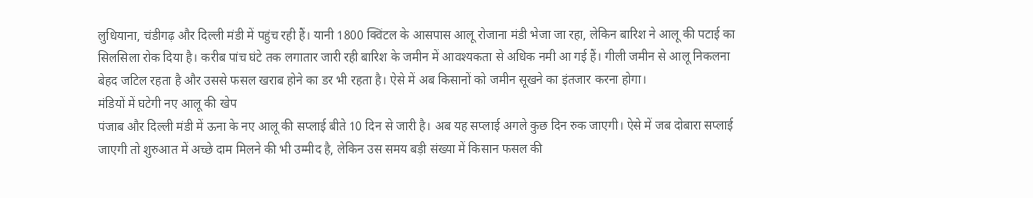लुधियाना, चंडीगढ़ और दिल्ली मंडी में पहुंच रही हैं। यानी 1800 क्विंटल के आसपास आलू रोजाना मंडी भेजा जा रहा, लेकिन बारिश ने आलू की पटाई का सिलसिला रोक दिया है। करीब पांच घंटे तक लगातार जारी रही बारिश के जमीन में आवश्यकता से अधिक नमी आ गई हैं। गीली जमीन से आलू निकलना बेहद जटिल रहता है और उससे फसल खराब होने का डर भी रहता है। ऐसे में अब किसानों को जमीन सूखने का इंतजार करना होगा।
मंडियों में घटेगी नए आलू की खेप
पंजाब और दिल्ली मंडी में ऊना के नए आलू की सप्लाई बीते 10 दिन से जारी है। अब यह सप्लाई अगले कुछ दिन रुक जाएगी। ऐसे में जब दोबारा सप्लाई जाएगी तो शुरुआत में अच्छे दाम मिलने की भी उम्मीद है, लेकिन उस समय बड़ी संख्या में किसान फसल की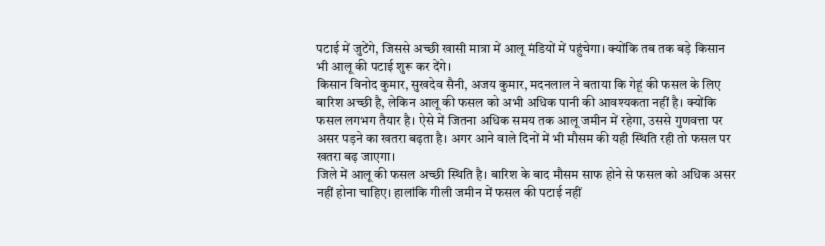पटाई में जुटेंगे, जिससे अच्छी खासी मात्रा में आलू मंडियों में पहुंचेगा। क्योंकि तब तक बड़े किसान भी आलू की पटाई शुरू कर देंगे।
किसान विनोद कुमार, सुखदेव सैनी, अजय कुमार, मदनलाल ने बताया कि गेहूं की फसल के लिए बारिश अच्छी है, लेकिन आलू की फसल को अभी अधिक पानी की आवश्यकता नहीं है। क्योंकि फसल लगभग तैयार है। ऐसे में जितना अधिक समय तक आलू जमीन में रहेगा, उससे गुणवत्ता पर असर पड़ने का खतरा बढ़ता है। अगर आने वाले दिनों में भी मौसम की यही स्थिति रही तो फसल पर खतरा बढ़ जाएगा।
जिले में आलू की फसल अच्छी स्थिति है। बारिश के बाद मौसम साफ होने से फसल को अधिक असर नहीं होना चाहिए। हालांकि गीली जमीन में फसल की पटाई नहीं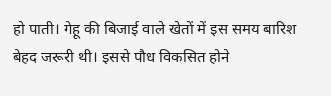हो पाती। गेहू की बिजाई वाले खेतों में इस समय बारिश बेहद जरूरी थी। इससे पौध विकसित होने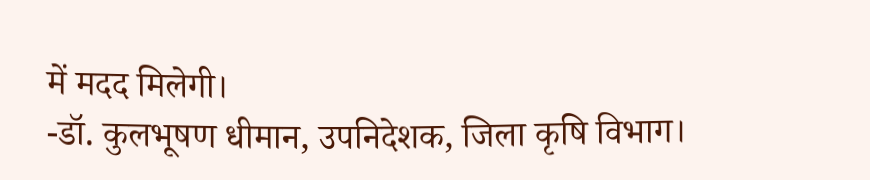में मदद मिलेगी।
-डॉ. कुलभूषण धीमान, उपनिदेशक, जिला कृषि विभाग।